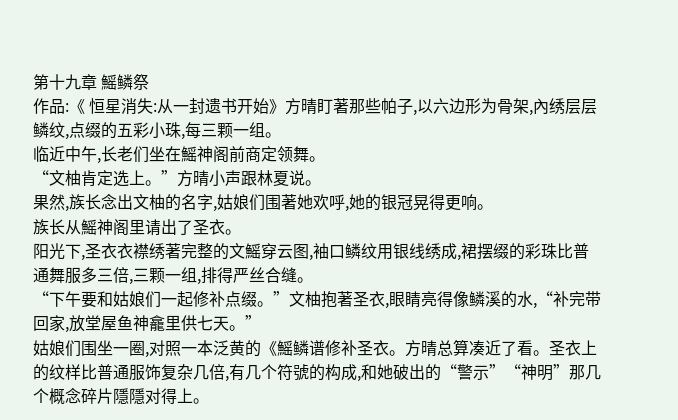第十九章 鰩鳞祭
作品:《 恒星消失:从一封遗书开始》方晴盯著那些帕子,以六边形为骨架,內绣层层鳞纹,点缀的五彩小珠,每三颗一组。
临近中午,长老们坐在鰩神阁前商定领舞。
“文柚肯定选上。”方晴小声跟林夏说。
果然,族长念出文柚的名字,姑娘们围著她欢呼,她的银冠晃得更响。
族长从鰩神阁里请出了圣衣。
阳光下,圣衣衣襟绣著完整的文鰩穿云图,袖口鳞纹用银线绣成,裙摆缀的彩珠比普通舞服多三倍,三颗一组,排得严丝合缝。
“下午要和姑娘们一起修补点缀。”文柚抱著圣衣,眼睛亮得像鳞溪的水,“补完带回家,放堂屋鱼神龕里供七天。”
姑娘们围坐一圈,对照一本泛黄的《鰩鳞谱修补圣衣。方晴总算凑近了看。圣衣上的纹样比普通服饰复杂几倍,有几个符號的构成,和她破出的“警示”“神明”那几个概念碎片隱隱对得上。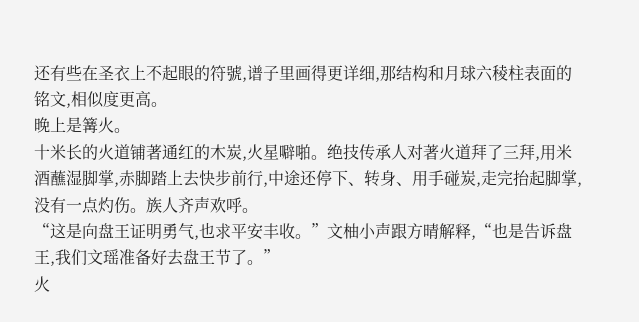还有些在圣衣上不起眼的符號,谱子里画得更详细,那结构和月球六稜柱表面的铭文,相似度更高。
晚上是篝火。
十米长的火道铺著通红的木炭,火星噼啪。绝技传承人对著火道拜了三拜,用米酒蘸湿脚掌,赤脚踏上去快步前行,中途还停下、转身、用手碰炭,走完抬起脚掌,没有一点灼伤。族人齐声欢呼。
“这是向盘王证明勇气,也求平安丰收。”文柚小声跟方晴解释,“也是告诉盘王,我们文瑶准备好去盘王节了。”
火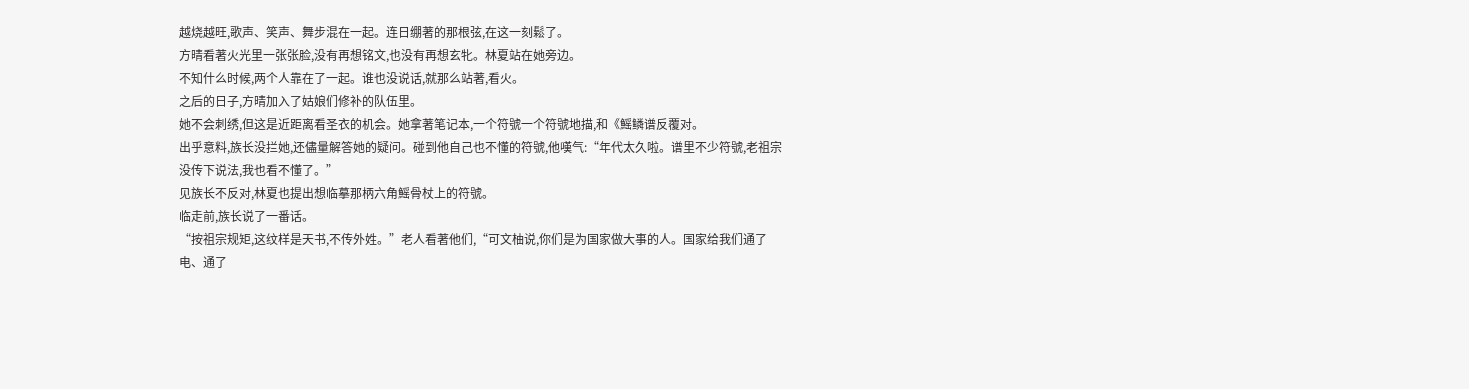越烧越旺,歌声、笑声、舞步混在一起。连日绷著的那根弦,在这一刻鬆了。
方晴看著火光里一张张脸,没有再想铭文,也没有再想玄牝。林夏站在她旁边。
不知什么时候,两个人靠在了一起。谁也没说话,就那么站著,看火。
之后的日子,方晴加入了姑娘们修补的队伍里。
她不会刺绣,但这是近距离看圣衣的机会。她拿著笔记本,一个符號一个符號地描,和《鰩鳞谱反覆对。
出乎意料,族长没拦她,还儘量解答她的疑问。碰到他自己也不懂的符號,他嘆气:“年代太久啦。谱里不少符號,老祖宗没传下说法,我也看不懂了。”
见族长不反对,林夏也提出想临摹那柄六角鰩骨杖上的符號。
临走前,族长说了一番话。
“按祖宗规矩,这纹样是天书,不传外姓。”老人看著他们,“可文柚说,你们是为国家做大事的人。国家给我们通了电、通了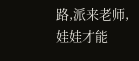路,派来老师,娃娃才能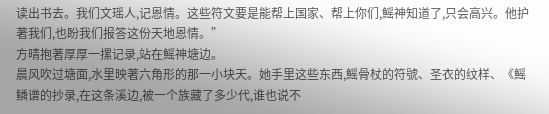读出书去。我们文瑶人,记恩情。这些符文要是能帮上国家、帮上你们,鰩神知道了,只会高兴。他护著我们,也盼我们报答这份天地恩情。”
方晴抱著厚厚一摞记录,站在鰩神塘边。
晨风吹过塘面,水里映著六角形的那一小块天。她手里这些东西,鰩骨杖的符號、圣衣的纹样、《鰩鳞谱的抄录,在这条溪边,被一个族藏了多少代,谁也说不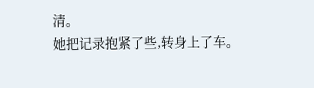清。
她把记录抱紧了些,转身上了车。